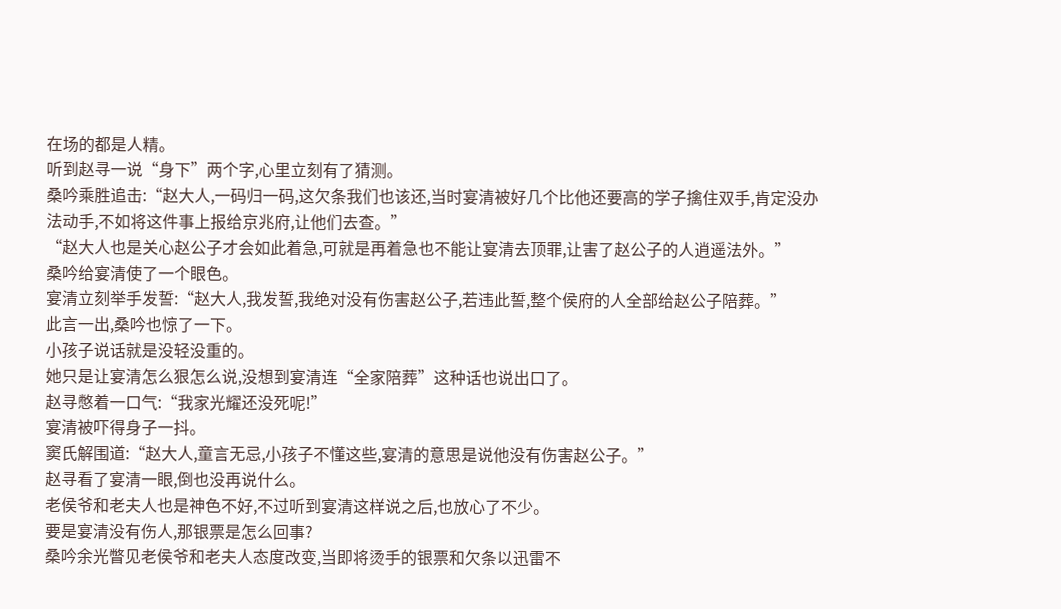在场的都是人精。
听到赵寻一说“身下”两个字,心里立刻有了猜测。
桑吟乘胜追击:“赵大人,一码归一码,这欠条我们也该还,当时宴清被好几个比他还要高的学子擒住双手,肯定没办法动手,不如将这件事上报给京兆府,让他们去查。”
“赵大人也是关心赵公子才会如此着急,可就是再着急也不能让宴清去顶罪,让害了赵公子的人逍遥法外。”
桑吟给宴清使了一个眼色。
宴清立刻举手发誓:“赵大人,我发誓,我绝对没有伤害赵公子,若违此誓,整个侯府的人全部给赵公子陪葬。”
此言一出,桑吟也惊了一下。
小孩子说话就是没轻没重的。
她只是让宴清怎么狠怎么说,没想到宴清连“全家陪葬”这种话也说出口了。
赵寻憋着一口气:“我家光耀还没死呢!”
宴清被吓得身子一抖。
窦氏解围道:“赵大人,童言无忌,小孩子不懂这些,宴清的意思是说他没有伤害赵公子。”
赵寻看了宴清一眼,倒也没再说什么。
老侯爷和老夫人也是神色不好,不过听到宴清这样说之后,也放心了不少。
要是宴清没有伤人,那银票是怎么回事?
桑吟余光瞥见老侯爷和老夫人态度改变,当即将烫手的银票和欠条以迅雷不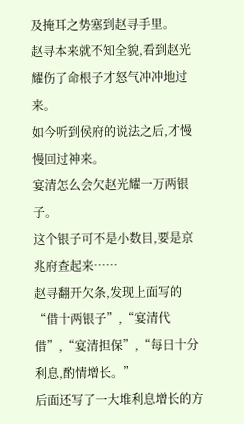及掩耳之势塞到赵寻手里。
赵寻本来就不知全貌,看到赵光耀伤了命根子才怒气冲冲地过来。
如今听到侯府的说法之后,才慢慢回过神来。
宴清怎么会欠赵光耀一万两银子。
这个银子可不是小数目,要是京兆府查起来……
赵寻翻开欠条,发现上面写的“借十两银子”,“宴清代借”,“宴清担保”,“每日十分利息,酌情增长。”
后面还写了一大堆利息增长的方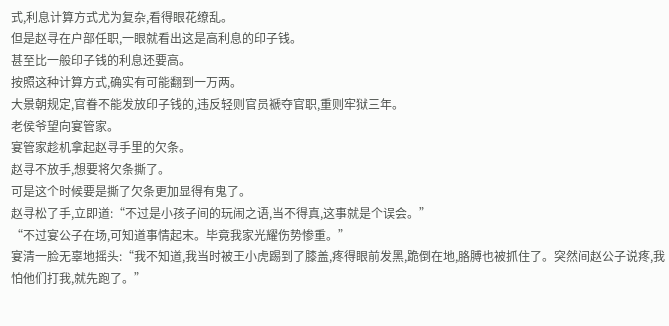式,利息计算方式尤为复杂,看得眼花缭乱。
但是赵寻在户部任职,一眼就看出这是高利息的印子钱。
甚至比一般印子钱的利息还要高。
按照这种计算方式,确实有可能翻到一万两。
大景朝规定,官眷不能发放印子钱的,违反轻则官员褫夺官职,重则牢狱三年。
老侯爷望向宴管家。
宴管家趁机拿起赵寻手里的欠条。
赵寻不放手,想要将欠条撕了。
可是这个时候要是撕了欠条更加显得有鬼了。
赵寻松了手,立即道:“不过是小孩子间的玩闹之语,当不得真,这事就是个误会。”
“不过宴公子在场,可知道事情起末。毕竟我家光耀伤势惨重。”
宴清一脸无辜地摇头:“我不知道,我当时被王小虎踢到了膝盖,疼得眼前发黑,跪倒在地,胳膊也被抓住了。突然间赵公子说疼,我怕他们打我,就先跑了。”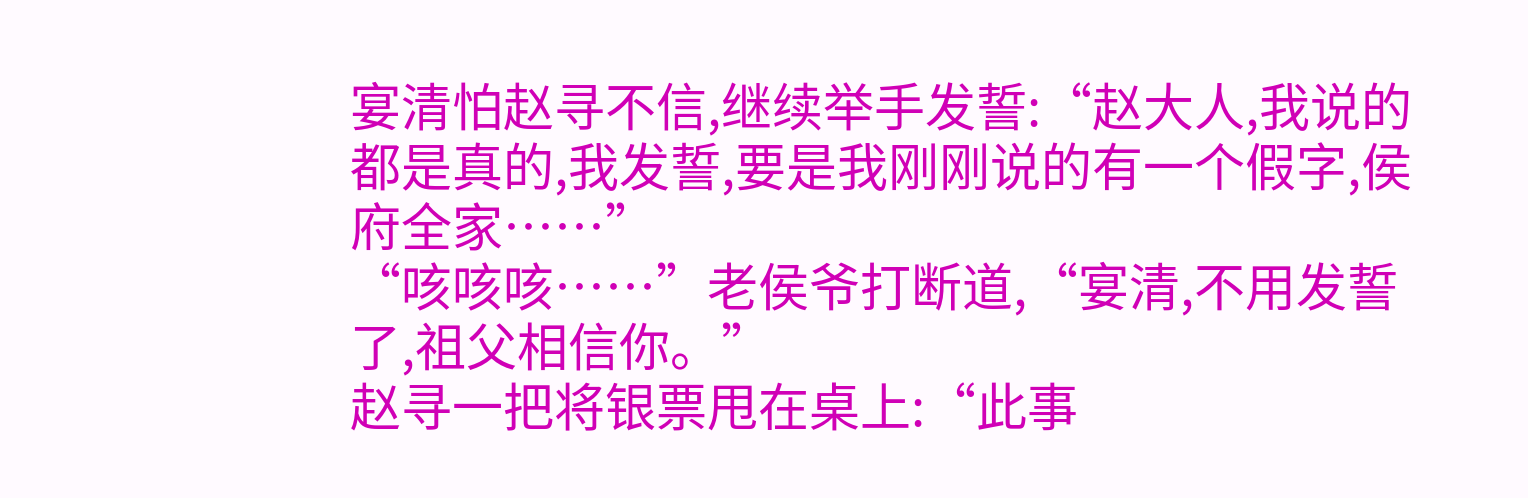宴清怕赵寻不信,继续举手发誓:“赵大人,我说的都是真的,我发誓,要是我刚刚说的有一个假字,侯府全家……”
“咳咳咳……”老侯爷打断道,“宴清,不用发誓了,祖父相信你。”
赵寻一把将银票甩在桌上:“此事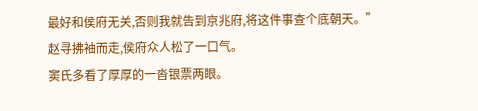最好和侯府无关,否则我就告到京兆府,将这件事查个底朝天。”
赵寻拂袖而走,侯府众人松了一口气。
窦氏多看了厚厚的一沓银票两眼。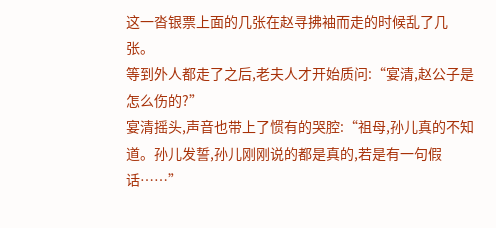这一沓银票上面的几张在赵寻拂袖而走的时候乱了几张。
等到外人都走了之后,老夫人才开始质问:“宴清,赵公子是怎么伤的?”
宴清摇头,声音也带上了惯有的哭腔:“祖母,孙儿真的不知道。孙儿发誓,孙儿刚刚说的都是真的,若是有一句假话……”